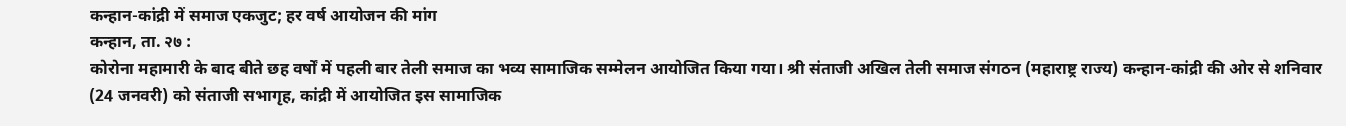कन्हान-कांद्री में समाज एकजुट; हर वर्ष आयोजन की मांग
कन्हान, ता. २७ :
कोरोना महामारी के बाद बीते छह वर्षों में पहली बार तेली समाज का भव्य सामाजिक सम्मेलन आयोजित किया गया। श्री संताजी अखिल तेली समाज संगठन (महाराष्ट्र राज्य) कन्हान-कांद्री की ओर से शनिवार (24 जनवरी) को संताजी सभागृह, कांद्री में आयोजित इस सामाजिक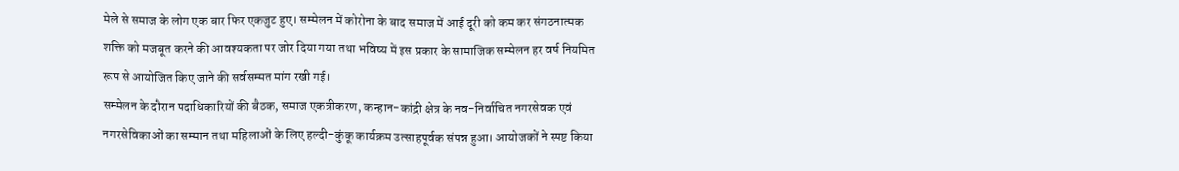मेले से समाज के लोग एक बार फिर एकजुट हुए। सम्मेलन में कोरोना के बाद समाज में आई दूरी को कम कर संगठनात्मक शक्ति को मजबूत करने की आवश्यकता पर जोर दिया गया तथा भविष्य में इस प्रकार के सामाजिक सम्मेलन हर वर्ष नियमित रूप से आयोजित किए जाने की सर्वसम्मत मांग रखी गई।
सम्मेलन के दौरान पदाधिकारियों की बैठक, समाज एकत्रीकरण, कन्हान-कांद्री क्षेत्र के नव-निर्वाचित नगरसेवक एवं नगरसेविकाओं का सम्मान तथा महिलाओं के लिए हल्दी-कुंकू कार्यक्रम उत्साहपूर्वक संपन्न हुआ। आयोजकों ने स्पष्ट किया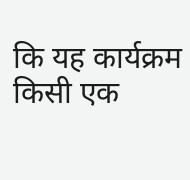कि यह कार्यक्रम किसी एक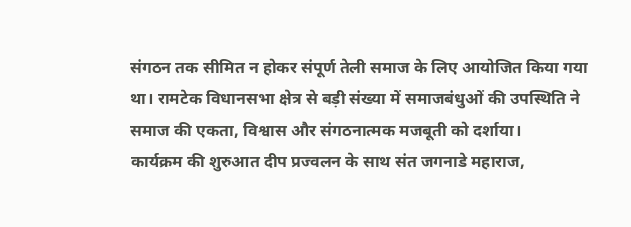संगठन तक सीमित न होकर संपूर्ण तेली समाज के लिए आयोजित किया गया था। रामटेक विधानसभा क्षेत्र से बड़ी संख्या में समाजबंधुओं की उपस्थिति ने समाज की एकता, विश्वास और संगठनात्मक मजबूती को दर्शाया।
कार्यक्रम की शुरुआत दीप प्रज्वलन के साथ संत जगनाडे महाराज,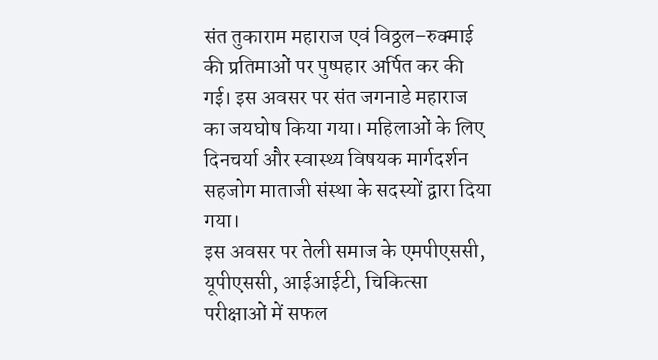संत तुकाराम महाराज एवं विठ्ठल–रुक्माई की प्रतिमाओं पर पुष्पहार अर्पित कर की गई। इस अवसर पर संत जगनाडे महाराज का जयघोष किया गया। महिलाओं के लिए दिनचर्या और स्वास्थ्य विषयक मार्गदर्शन सहजोग माताजी संस्था के सदस्यों द्वारा दिया गया।
इस अवसर पर तेली समाज के एमपीएससी, यूपीएससी, आईआईटी, चिकित्सा परीक्षाओं में सफल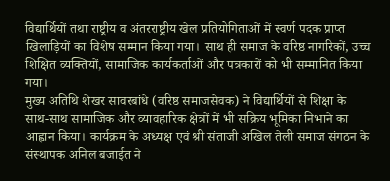विद्यार्थियों तथा राष्ट्रीय व अंतरराष्ट्रीय खेल प्रतियोगिताओं में स्वर्ण पदक प्राप्त खिलाड़ियों का विशेष सम्मान किया गया। साथ ही समाज के वरिष्ठ नागरिकों, उच्च शिक्षित व्यक्तियों, सामाजिक कार्यकर्ताओं और पत्रकारों को भी सम्मानित किया गया।
मुख्य अतिथि शेखर सावरबांधे (वरिष्ठ समाजसेवक) ने विद्यार्थियों से शिक्षा के साथ-साथ सामाजिक और व्यावहारिक क्षेत्रों में भी सक्रिय भूमिका निभाने का आह्वान किया। कार्यक्रम के अध्यक्ष एवं श्री संताजी अखिल तेली समाज संगठन के संस्थापक अनिल बजाईत ने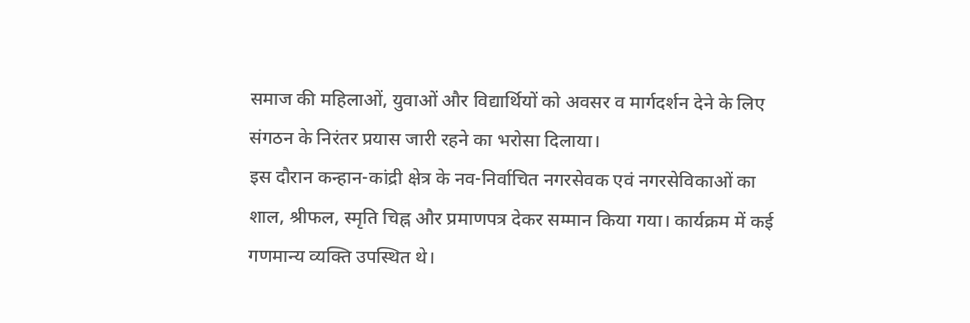समाज की महिलाओं, युवाओं और विद्यार्थियों को अवसर व मार्गदर्शन देने के लिए संगठन के निरंतर प्रयास जारी रहने का भरोसा दिलाया।
इस दौरान कन्हान-कांद्री क्षेत्र के नव-निर्वाचित नगरसेवक एवं नगरसेविकाओं का शाल, श्रीफल, स्मृति चिह्न और प्रमाणपत्र देकर सम्मान किया गया। कार्यक्रम में कई गणमान्य व्यक्ति उपस्थित थे।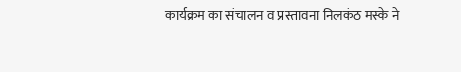कार्यक्रम का संचालन व प्रस्तावना निलकंठ मस्के ने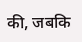की, जबकि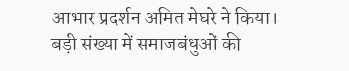आभार प्रदर्शन अमित मेघरे ने किया। बड़ी संख्या में समाजबंधुओं की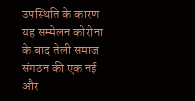उपस्थिति के कारण यह सम्मेलन कोरोना के बाद तेली समाज संगठन की एक नई और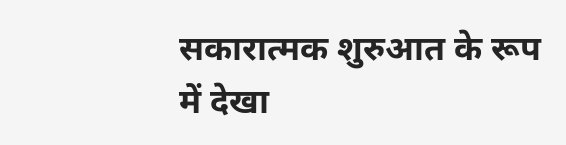सकारात्मक शुरुआत के रूप में देखा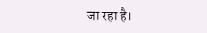जा रहा है।